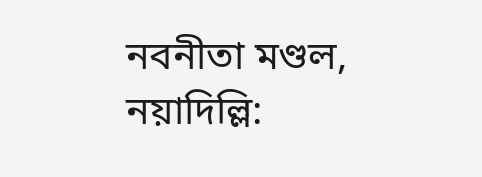নবনীতা মণ্ডল, নয়াদিল্লি: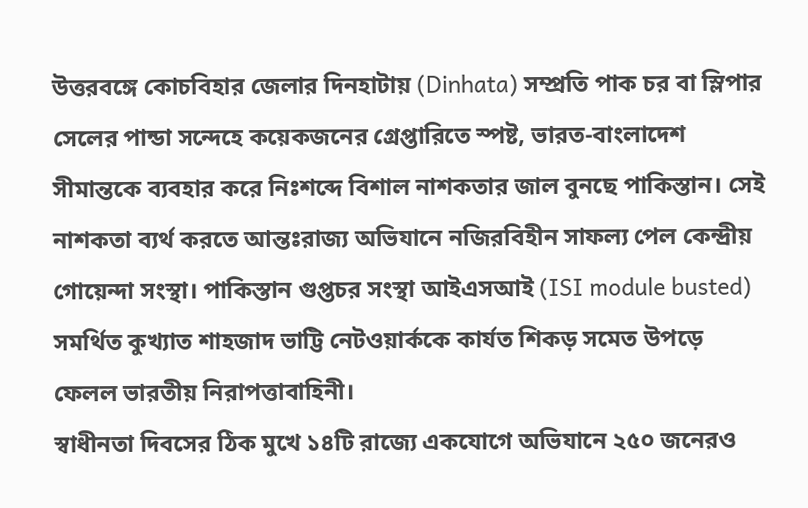উত্তরবঙ্গে কোচবিহার জেলার দিনহাটায় (Dinhata) সম্প্রতি পাক চর বা স্লিপার সেলের পান্ডা সন্দেহে কয়েকজনের গ্রেপ্তারিতে স্পষ্ট, ভারত-বাংলাদেশ সীমান্তকে ব্যবহার করে নিঃশব্দে বিশাল নাশকতার জাল বুনছে পাকিস্তান। সেই নাশকতা ব্যর্থ করতে আন্তঃরাজ্য অভিযানে নজিরবিহীন সাফল্য পেল কেন্দ্রীয় গোয়েন্দা সংস্থা। পাকিস্তান গুপ্তচর সংস্থা আইএসআই (ISI module busted) সমর্থিত কুখ্যাত শাহজাদ ভাট্টি নেটওয়ার্ককে কার্যত শিকড় সমেত উপড়ে ফেলল ভারতীয় নিরাপত্তাবাহিনী।
স্বাধীনতা দিবসের ঠিক মুখে ১৪টি রাজ্যে একযোগে অভিযানে ২৫০ জনেরও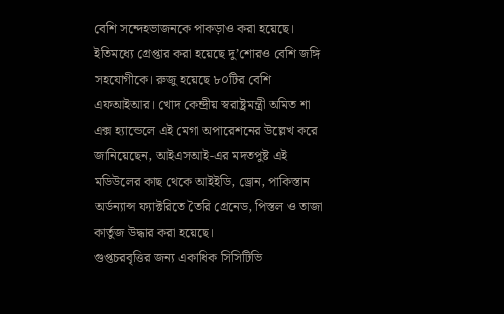বেশি সন্দেহভাজনকে পাকড়াও করা হয়েছে। ইতিমধ্যে গ্রেপ্তার করা হয়েছে দু’শোরও বেশি জঙ্গি সহযোগীকে। রুজু হয়েছে ৮০টির বেশি এফআইআর। খোদ কেন্দ্রীয় স্বরাষ্ট্রমন্ত্রী অমিত শা এক্স হ্যান্ডেলে এই মেগা অপারেশনের উল্লেখ করে জানিয়েছেন, আইএসআই-এর মদতপুষ্ট এই মডিউলের কাছ থেকে আইইডি, ড্রোন, পাকিস্তান অর্ডন্যান্স ফ্যাক্টরিতে তৈরি গ্রেনেড, পিস্তল ও তাজা কার্তুজ উদ্ধার করা হয়েছে।
গুপ্তচরবৃত্তির জন্য একাধিক সিসিটিভি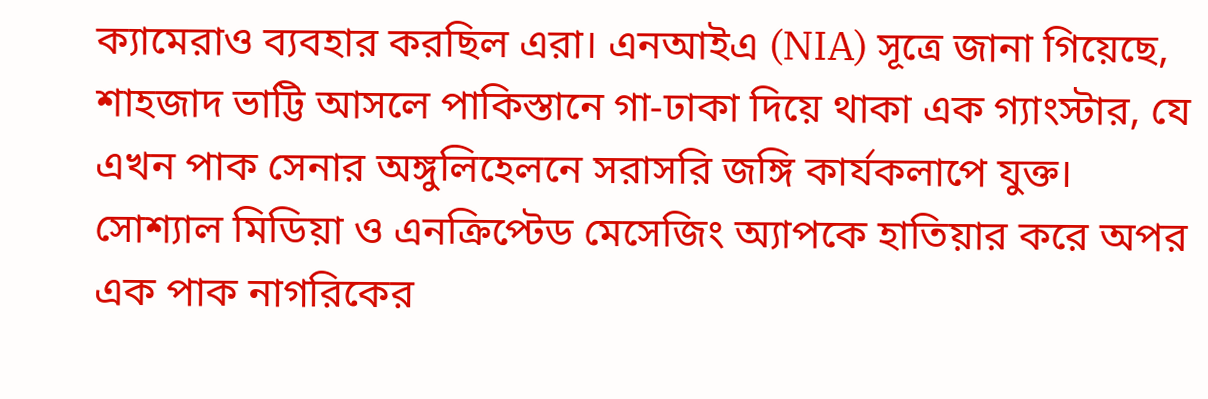ক্যামেরাও ব্যবহার করছিল এরা। এনআইএ (NIA) সূত্রে জানা গিয়েছে, শাহজাদ ভাট্টি আসলে পাকিস্তানে গা-ঢাকা দিয়ে থাকা এক গ্যাংস্টার, যে এখন পাক সেনার অঙ্গুলিহেলনে সরাসরি জঙ্গি কার্যকলাপে যুক্ত। সোশ্যাল মিডিয়া ও এনক্রিপ্টেড মেসেজিং অ্যাপকে হাতিয়ার করে অপর এক পাক নাগরিকের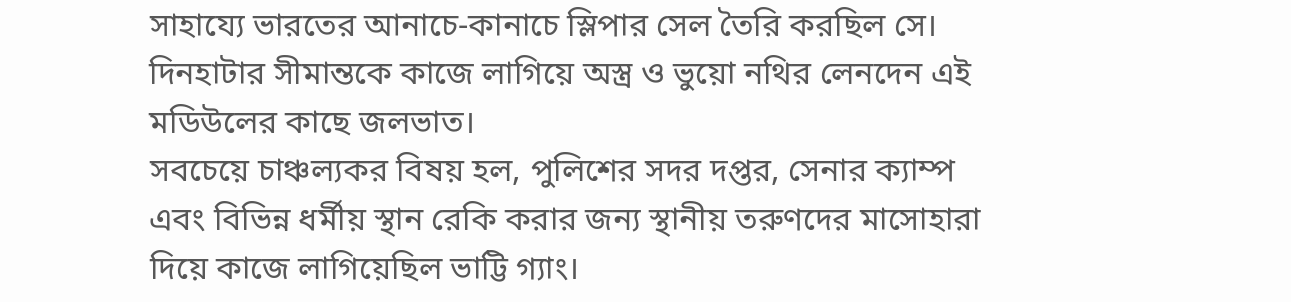সাহায্যে ভারতের আনাচে-কানাচে স্লিপার সেল তৈরি করছিল সে। দিনহাটার সীমান্তকে কাজে লাগিয়ে অস্ত্র ও ভুয়ো নথির লেনদেন এই মডিউলের কাছে জলভাত।
সবচেয়ে চাঞ্চল্যকর বিষয় হল, পুলিশের সদর দপ্তর, সেনার ক্যাম্প এবং বিভিন্ন ধর্মীয় স্থান রেকি করার জন্য স্থানীয় তরুণদের মাসোহারা দিয়ে কাজে লাগিয়েছিল ভাট্টি গ্যাং।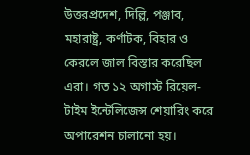উত্তরপ্রদেশ, দিল্লি, পঞ্জাব, মহারাষ্ট্র, কর্ণাটক, বিহার ও কেরলে জাল বিস্তার করেছিল এরা। গত ১২ অগাস্ট রিয়েল-টাইম ইন্টেলিজেন্স শেয়ারিং করে অপারেশন চালানো হয়।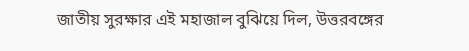জাতীয় সুরক্ষার এই মহাজাল বুঝিয়ে দিল, উত্তরবঙ্গের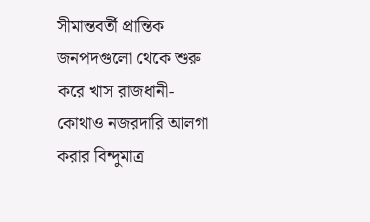সীমান্তবর্তী প্রান্তিক জনপদগুলো থেকে শুরু করে খাস রাজধানী- কোথাও নজরদারি আলগা করার বিন্দুমাত্র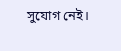সুযোগ নেই।